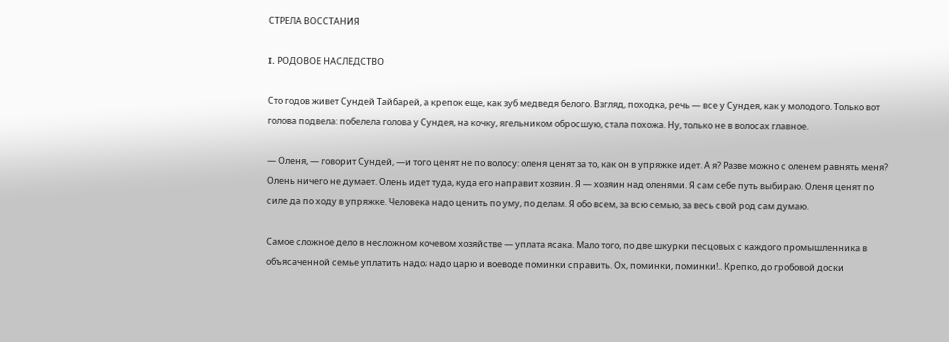СТРЕЛА ВОССТАНИЯ

I. РОДОВОЕ НАСЛЕДСТВО

Сто годов живет Сундей Тайбарей, а крепок еще, как зуб медведя белого. Взгляд, походка, речь — все у Сундея, как у молодого. Только вот голова подвела: побелела голова у Сундея, на кочку, ягельником обросшую, стала похожа. Ну, только не в волосах главное.

— Оленя, — говорит Сундей, —и того ценят не по волосу: оленя ценят за то, как он в упряжке идет. А я? Разве можно с оленем равнять меня? Олень ничего не думает. Олень идет туда, куда его направит хозяин. Я — хозяин над оленями. Я сам себе путь выбираю. Оленя ценят по силе да по ходу в упряжке. Человека надо ценить по уму, по делам. Я обо всем, за всю семью, за весь свой род сам думаю.

Самое сложное дело в несложном кочевом хозяйстве — уплата ясака. Мало того, по две шкурки песцовых с каждого промышленника в объясаченной семье уплатить надо; надо царю и воеводе поминки справить. Ох, поминки, поминки!.. Крепко, до гробовой доски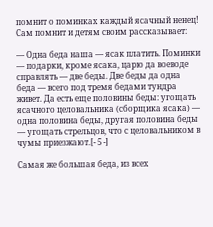помнит о поминках каждый ясачный ненец! Сам помнит и детям своим рассказывает:

— Одна беда наша — ясак платить. Поминки — подарки, кроме ясака, царю да воеводе справлять — две беды. Две беды да одна беда — всего под тремя бедами тундра живет. Да есть еще половины беды: угощать ясачного целовальника (сборщика ясака) — одна половина беды, другая половина беды — угощать стрельцов, что с целовальником в чумы приезжают.[- 5 -]

Самая же большая беда, из всех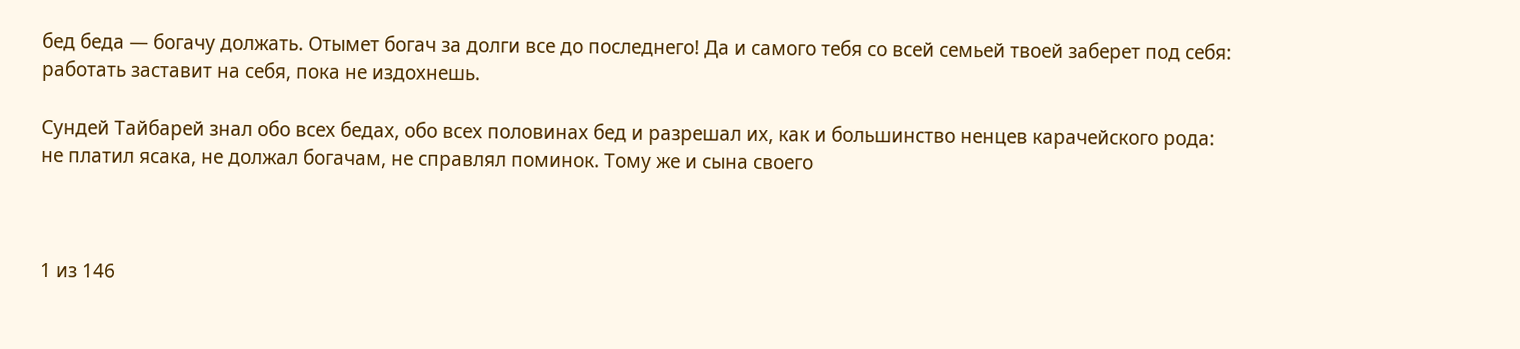бед беда — богачу должать. Отымет богач за долги все до последнего! Да и самого тебя со всей семьей твоей заберет под себя: работать заставит на себя, пока не издохнешь.

Сундей Тайбарей знал обо всех бедах, обо всех половинах бед и разрешал их, как и большинство ненцев карачейского рода: не платил ясака, не должал богачам, не справлял поминок. Тому же и сына своего



1 из 146